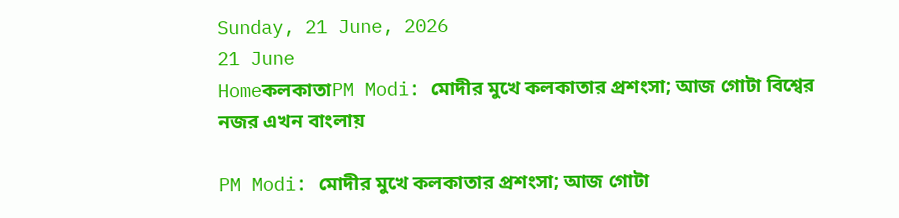Sunday, 21 June, 2026
21 June
HomeকলকাতাPM Modi: মোদীর মুখে কলকাতার প্রশংসা; আজ গোটা বিশ্বের নজর এখন বাংলায়

PM Modi: মোদীর মুখে কলকাতার প্রশংসা; আজ গোটা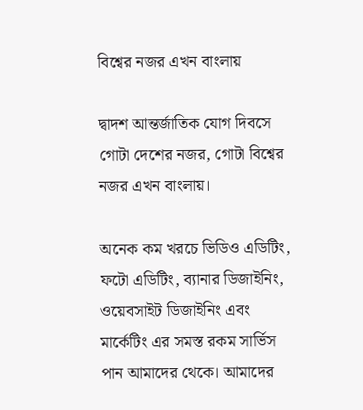বিশ্বের নজর এখন বাংলায়

দ্বাদশ আন্তর্জাতিক যোগ দিবসে গোটা দেশের নজর, গোটা বিশ্বের নজর এখন বাংলায়।

অনেক কম খরচে ভিডিও এডিটিং, ফটো এডিটিং, ব্যানার ডিজাইনিং, ওয়েবসাইট ডিজাইনিং এবং মার্কেটিং এর সমস্ত রকম সার্ভিস পান আমাদের থেকে। আমাদের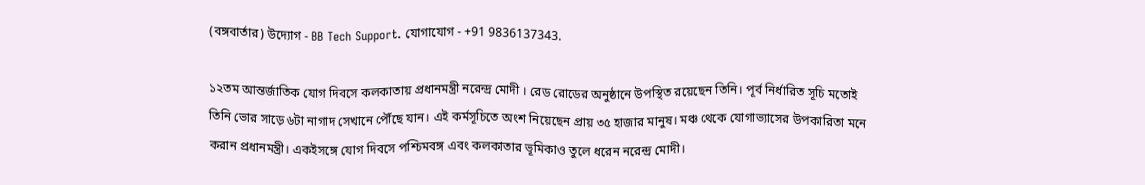(বঙ্গবার্তার) উদ্যোগ - BB Tech Support. যোগাযোগ - +91 9836137343.

১২তম আন্তর্জাতিক যোগ দিবসে কলকাতায় প্রধানমন্ত্রী নরেন্দ্র মোদী । রেড রোডের অনুষ্ঠানে উপস্থিত রয়েছেন তিনি। পূর্ব নির্ধারিত সূচি মতোই তিনি ভোর সাড়ে ৬টা নাগাদ সেখানে পৌঁছে যান। এই কর্মসূচিতে অংশ নিয়েছেন প্রায় ৩৫ হাজার মানুষ। মঞ্চ থেকে যোগাভ্যাসের উপকারিতা মনে করান প্রধানমন্ত্রী। একইসঙ্গে যোগ দিবসে পশ্চিমবঙ্গ এবং কলকাতার ভূমিকাও তুলে ধরেন নরেন্দ্র মোদী।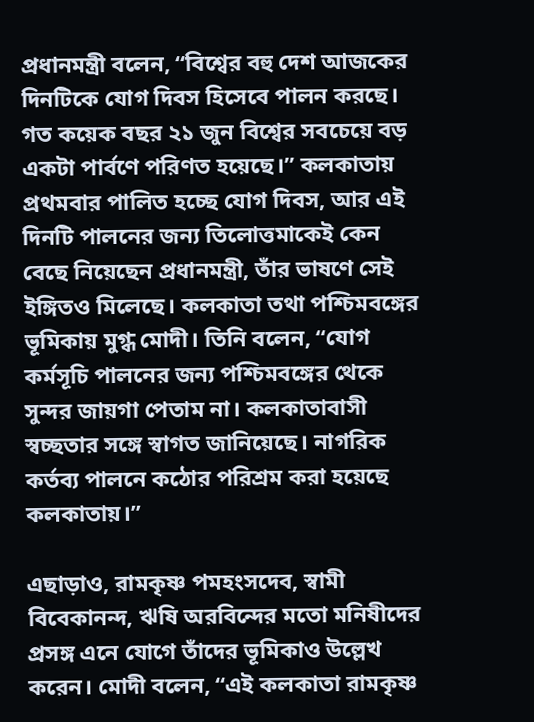প্রধানমন্ত্রী বলেন, “বিশ্বের বহু দেশ আজকের দিনটিকে যোগ দিবস হিসেবে পালন করছে। গত কয়েক বছর ২১ জুন বিশ্বের সবচেয়ে বড় একটা পার্বণে পরিণত হয়েছে।” কলকাতায় প্রথমবার পালিত হচ্ছে যোগ দিবস, আর এই দিনটি পালনের জন্য তিলোত্তমাকেই কেন বেছে নিয়েছেন প্রধানমন্ত্রী, তাঁর ভাষণে সেই ইঙ্গিতও মিলেছে। কলকাতা তথা পশ্চিমবঙ্গের ভূমিকায় মুগ্ধ মোদী। তিনি বলেন, “যোগ কর্মসূচি পালনের জন্য পশ্চিমবঙ্গের থেকে সুন্দর জায়গা পেতাম না। কলকাতাবাসী স্বচ্ছতার সঙ্গে স্বাগত জানিয়েছে। নাগরিক কর্তব্য পালনে কঠোর পরিশ্রম করা হয়েছে কলকাতায়।”

এছাড়াও, রামকৃষ্ণ পমহংসদেব, স্বামী বিবেকানন্দ, ঋষি অরবিন্দের মতো মনিষীদের প্রসঙ্গ এনে যোগে তাঁদের ভূমিকাও উল্লেখ করেন। মোদী বলেন, “এই কলকাতা রামকৃষ্ণ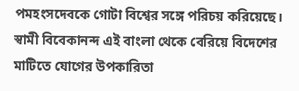পমহংসদেবকে গোটা বিশ্বের সঙ্গে পরিচয় করিয়েছে। স্বামী বিবেকানন্দ এই বাংলা থেকে বেরিয়ে বিদেশের মাটিতে যোগের উপকারিতা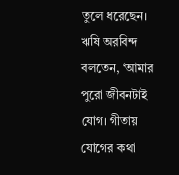তুলে ধরেছেন। ঋষি অরবিন্দ বলতেন, ‘আমার পুরো জীবনটাই যোগ। গীতায় যোগের কথা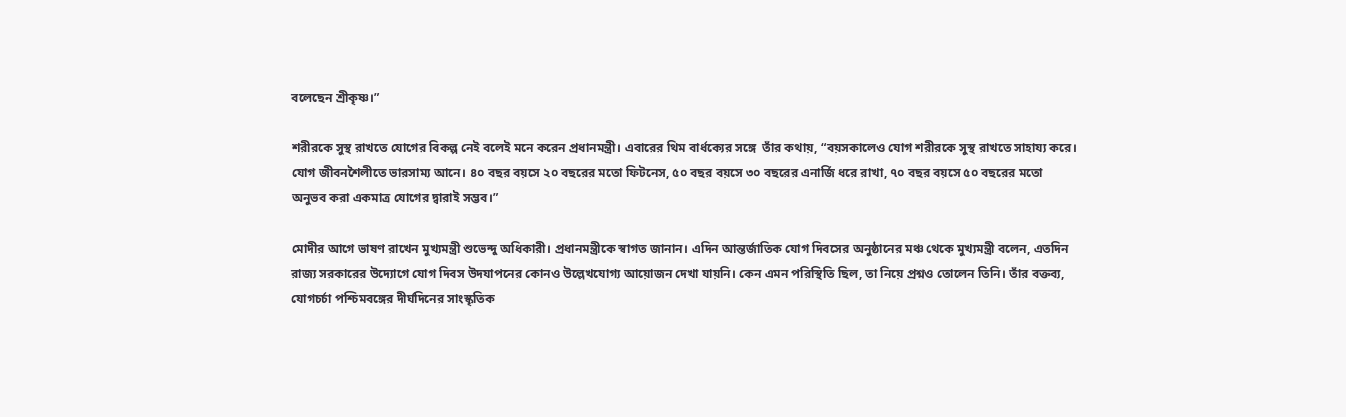বলেছেন শ্রীকৃষ্ণ।”

শরীরকে সুস্থ রাখতে যোগের বিকল্প নেই বলেই মনে করেন প্রধানমন্ত্রী। এবারের থিম বার্ধক্যের সঙ্গে  তাঁর কথায়, “বয়সকালেও যোগ শরীরকে সুস্থ রাখতে সাহায্য করে। যোগ জীবনশৈলীতে ভারসাম্য আনে। ৪০ বছর বয়সে ২০ বছরের মতো ফিটনেস, ৫০ বছর বয়সে ৩০ বছরের এনার্জি ধরে রাখা, ৭০ বছর বয়সে ৫০ বছরের মতো অনুভব করা একমাত্র যোগের দ্বারাই সম্ভব।”

মোদীর আগে ভাষণ রাখেন মুখ্যমন্ত্রী শুভেন্দু অধিকারী। প্রধানমন্ত্রীকে স্বাগত জানান। এদিন আন্তর্জাতিক যোগ দিবসের অনুষ্ঠানের মঞ্চ থেকে মুখ্যমন্ত্রী বলেন, এতদিন রাজ্য সরকারের উদ্যোগে যোগ দিবস উদযাপনের কোনও উল্লেখযোগ্য আয়োজন দেখা যায়নি। কেন এমন পরিস্থিতি ছিল, তা নিয়ে প্রশ্নও তোলেন তিনি। তাঁর বক্তব্য, যোগচর্চা পশ্চিমবঙ্গের দীর্ঘদিনের সাংস্কৃতিক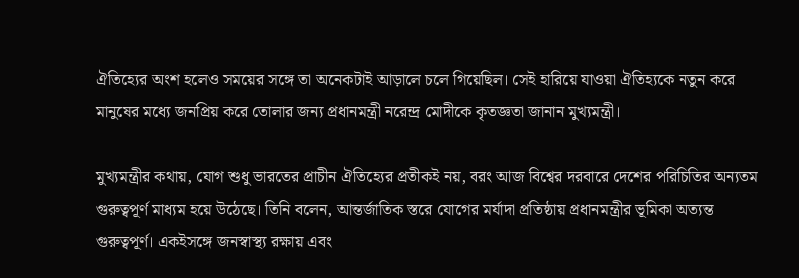ঐতিহ্যের অংশ হলেও সময়ের সঙ্গে তা অনেকটাই আড়ালে চলে গিয়েছিল। সেই হারিয়ে যাওয়া ঐতিহ্যকে নতুন করে মানুষের মধ্যে জনপ্রিয় করে তোলার জন্য প্রধানমন্ত্রী নরেন্দ্র মোদীকে কৃতজ্ঞতা জানান মুখ্যমন্ত্রী।

মুখ্যমন্ত্রীর কথায়, যোগ শুধু ভারতের প্রাচীন ঐতিহ্যের প্রতীকই নয়, বরং আজ বিশ্বের দরবারে দেশের পরিচিতির অন্যতম গুরুত্বপূর্ণ মাধ্যম হয়ে উঠেছে। তিনি বলেন, আন্তর্জাতিক স্তরে যোগের মর্যাদা প্রতিষ্ঠায় প্রধানমন্ত্রীর ভূমিকা অত্যন্ত গুরুত্বপূর্ণ। একইসঙ্গে জনস্বাস্থ্য রক্ষায় এবং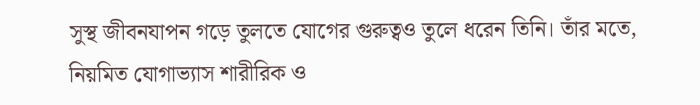সুস্থ জীবনযাপন গড়ে তুলতে যোগের গুরুত্বও তুলে ধরেন তিনি। তাঁর মতে, নিয়মিত যোগাভ্যাস শারীরিক ও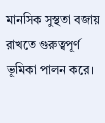মানসিক সুস্থতা বজায় রাখতে গুরুত্বপূর্ণ ভূমিকা পালন করে।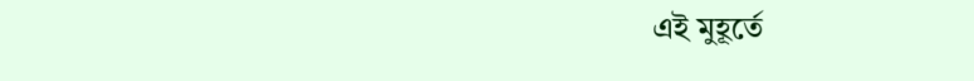এই মুহূর্তে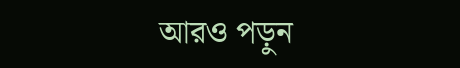আরও পড়ুন